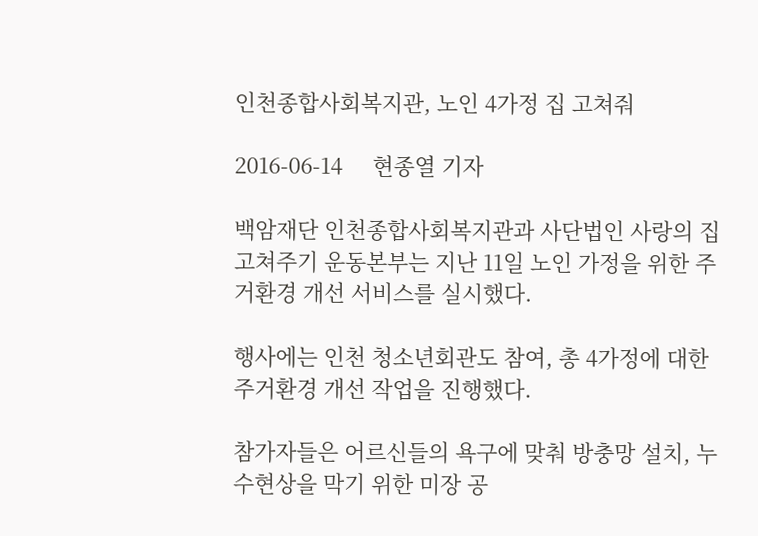인천종합사회복지관, 노인 4가정 집 고쳐줘

2016-06-14     현종열 기자

백암재단 인천종합사회복지관과 사단법인 사랑의 집 고쳐주기 운동본부는 지난 11일 노인 가정을 위한 주거환경 개선 서비스를 실시했다.

행사에는 인천 청소년회관도 참여, 총 4가정에 대한 주거환경 개선 작업을 진행했다.

참가자들은 어르신들의 욕구에 맞춰 방충망 설치, 누수현상을 막기 위한 미장 공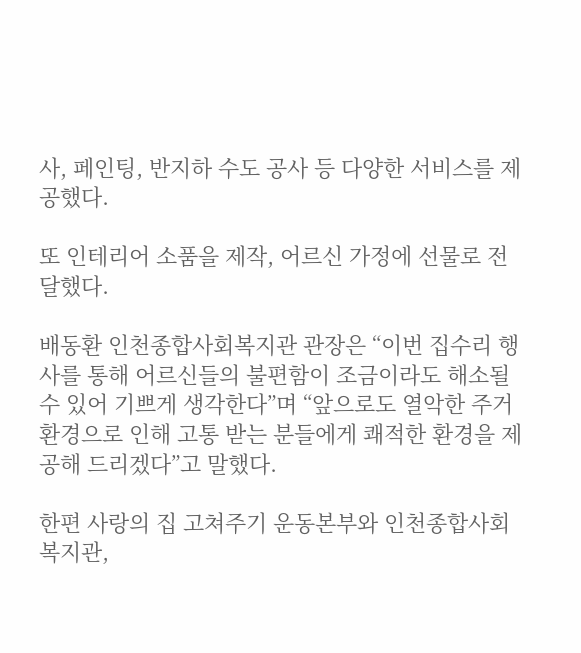사, 페인팅, 반지하 수도 공사 등 다양한 서비스를 제공했다.

또 인테리어 소품을 제작, 어르신 가정에 선물로 전달했다.

배동환 인천종합사회복지관 관장은 “이번 집수리 행사를 통해 어르신들의 불편함이 조금이라도 해소될 수 있어 기쁘게 생각한다”며 “앞으로도 열악한 주거환경으로 인해 고통 받는 분들에게 쾌적한 환경을 제공해 드리겠다”고 말했다.

한편 사랑의 집 고쳐주기 운동본부와 인천종합사회복지관,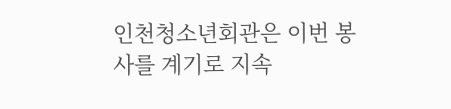인천청소년회관은 이번 봉사를 계기로 지속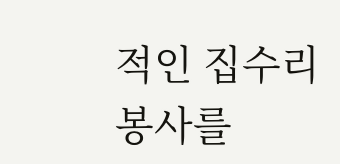적인 집수리 봉사를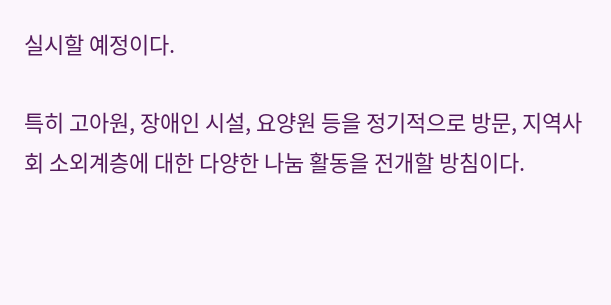실시할 예정이다.

특히 고아원, 장애인 시설, 요양원 등을 정기적으로 방문, 지역사회 소외계층에 대한 다양한 나눔 활동을 전개할 방침이다.